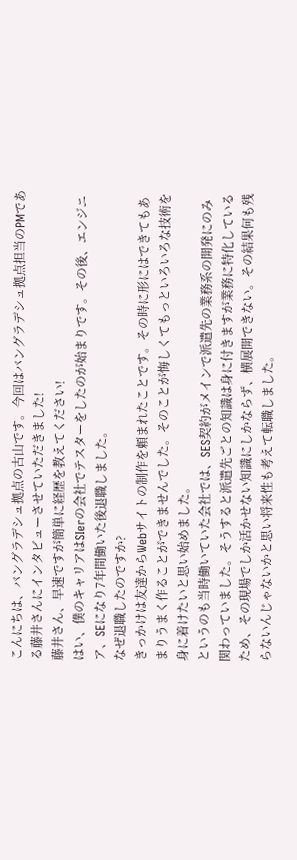こんにちは、バングラデシュ拠点の古山です。今回はバングラデシュ拠点担当のPMである藤井さんにインタビューさせていただきました!
藤井さん、早速ですが簡単に経歴を教えてください!
はい、僕のキャリアはSIerの会社でテスターをしたのが始まりです。その後、エンジニア、SEになり7年間働いた後退職しました。
なぜ退職したのですか?
きっかけは友達からWebサイトの制作を頼まれたことです。その時に形にはできてもあまりうまく作ることができませんでした。そのことが悔しくてもっといろいろな技術を身に着けたいと思い始めました。
というのも当時働いていた会社では、SES契約がメインで派遣先の業務系の開発にのみ関わっていました。そうすると派遣先ごとの知識は身に付きますが業務に特化しているため、その現場でしか活かせない知識にしかならず、横展開できない。その結果何も残らないんじゃないかと思い将来性も考えて転職しました。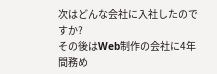次はどんな会社に入社したのですか?
その後はWeb制作の会社に4年間務め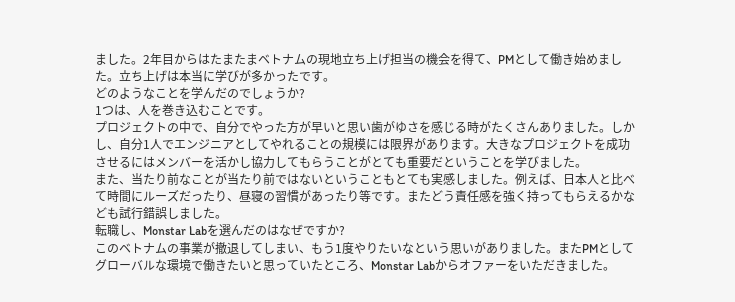ました。2年目からはたまたまベトナムの現地立ち上げ担当の機会を得て、PMとして働き始めました。立ち上げは本当に学びが多かったです。
どのようなことを学んだのでしょうか?
1つは、人を巻き込むことです。
プロジェクトの中で、自分でやった方が早いと思い歯がゆさを感じる時がたくさんありました。しかし、自分1人でエンジニアとしてやれることの規模には限界があります。大きなプロジェクトを成功させるにはメンバーを活かし協力してもらうことがとても重要だということを学びました。
また、当たり前なことが当たり前ではないということもとても実感しました。例えば、日本人と比べて時間にルーズだったり、昼寝の習慣があったり等です。またどう責任感を強く持ってもらえるかなども試行錯誤しました。
転職し、Monstar Labを選んだのはなぜですか?
このベトナムの事業が撤退してしまい、もう1度やりたいなという思いがありました。またPMとしてグローバルな環境で働きたいと思っていたところ、Monstar Labからオファーをいただきました。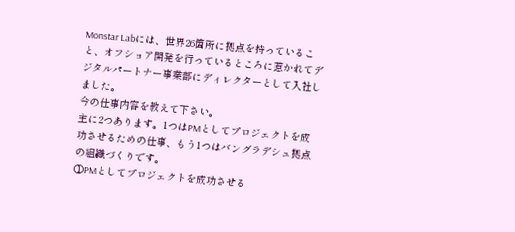Monstar Labには、世界26箇所に拠点を持っていること、オフショア開発を行っているところに惹かれてデジタルパートナー事業部にディレクターとして入社しました。
今の仕事内容を教えて下さい。
主に2つあります。1つはPMとしてプロジェクトを成功させるための仕事、もう1つはバングラデシュ拠点の組織づくりです。
①PMとしてプロジェクトを成功させる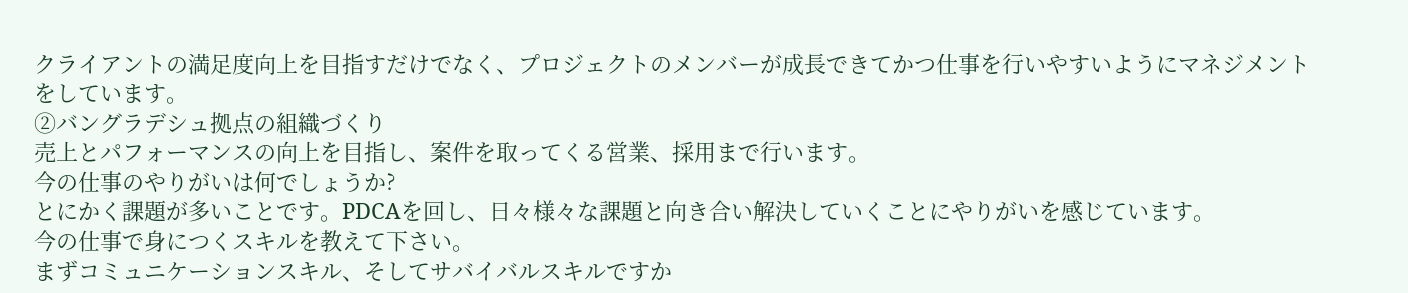クライアントの満足度向上を目指すだけでなく、プロジェクトのメンバーが成長できてかつ仕事を行いやすいようにマネジメントをしています。
②バングラデシュ拠点の組織づくり
売上とパフォーマンスの向上を目指し、案件を取ってくる営業、採用まで行います。
今の仕事のやりがいは何でしょうか?
とにかく課題が多いことです。PDCAを回し、日々様々な課題と向き合い解決していくことにやりがいを感じています。
今の仕事で身につくスキルを教えて下さい。
まずコミュニケーションスキル、そしてサバイバルスキルですか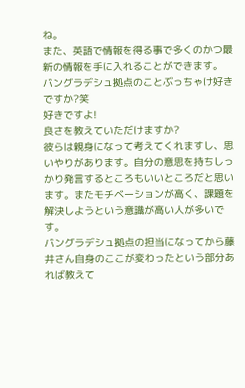ね。
また、英語で情報を得る事で多くのかつ最新の情報を手に入れることができます。
バングラデシュ拠点のことぶっちゃけ好きですか?笑
好きですよ!
良さを教えていただけますか?
彼らは親身になって考えてくれますし、思いやりがあります。自分の意思を持ちしっかり発言するところもいいところだと思います。またモチベーションが高く、課題を解決しようという意識が高い人が多いです。
バングラデシュ拠点の担当になってから藤井さん自身のここが変わったという部分あれば教えて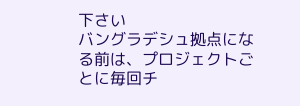下さい
バングラデシュ拠点になる前は、プロジェクトごとに毎回チ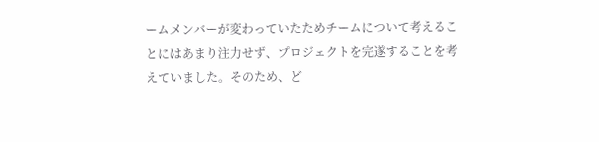ームメンバーが変わっていたためチームについて考えることにはあまり注力せず、プロジェクトを完遂することを考えていました。そのため、ど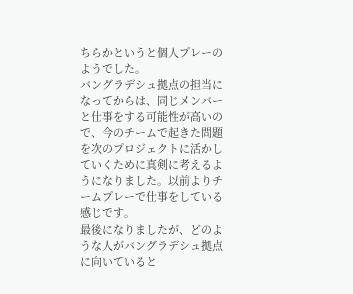ちらかというと個人プレーのようでした。
バングラデシュ拠点の担当になってからは、同じメンバーと仕事をする可能性が高いので、今のチームで起きた問題を次のプロジェクトに活かしていくために真剣に考えるようになりました。以前よりチームプレーで仕事をしている感じです。
最後になりましたが、どのような人がバングラデシュ拠点に向いていると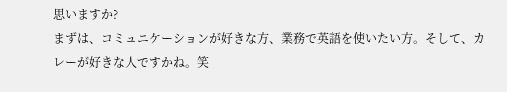思いますか?
まずは、コミュニケーションが好きな方、業務で英語を使いたい方。そして、カレーが好きな人ですかね。笑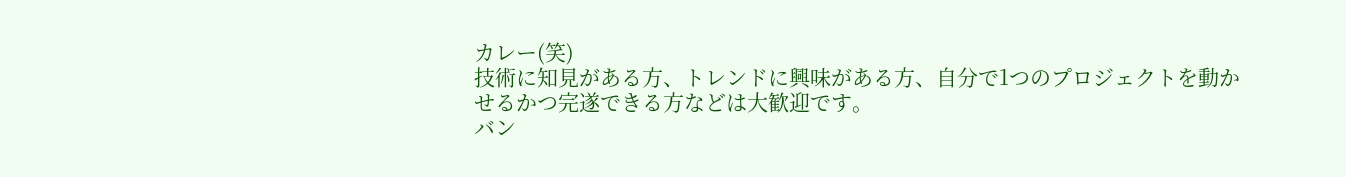カレー(笑)
技術に知見がある方、トレンドに興味がある方、自分で1つのプロジェクトを動かせるかつ完遂できる方などは大歓迎です。
バン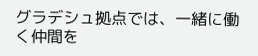グラデシュ拠点では、一緒に働く仲間を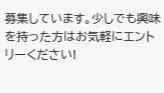募集しています。少しでも興味を持った方はお気軽にエントリーください!